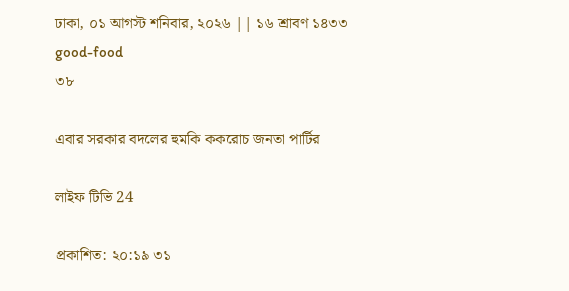ঢাকা, ০১ আগস্ট শনিবার, ২০২৬ || ১৬ শ্রাবণ ১৪৩৩
good-food
৩৮

এবার সরকার বদলের হুমকি ককরোচ জনতা পার্টির

লাইফ টিভি 24

প্রকাশিত: ২০:১৯ ৩১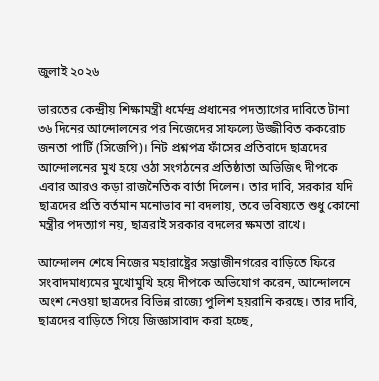জুলাই ২০২৬

ভারতের কেন্দ্রীয় শিক্ষামন্ত্রী ধর্মেন্দ্র প্রধানের পদত্যাগের দাবিতে টানা ৩৬ দিনের আন্দোলনের পর নিজেদের সাফল্যে উজ্জীবিত ককরোচ জনতা পার্টি (সিজেপি)। নিট প্রশ্নপত্র ফাঁসের প্রতিবাদে ছাত্রদের আন্দোলনের মুখ হয়ে ওঠা সংগঠনের প্রতিষ্ঠাতা অভিজিৎ দীপকে এবার আরও কড়া রাজনৈতিক বার্তা দিলেন। তার দাবি, সরকার যদি ছাত্রদের প্রতি বর্তমান মনোভাব না বদলায়, তবে ভবিষ্যতে শুধু কোনো মন্ত্রীর পদত্যাগ নয়, ছাত্ররাই সরকার বদলের ক্ষমতা রাখে।

আন্দোলন শেষে নিজের মহারাষ্ট্রের সম্ভাজীনগরের বাড়িতে ফিরে সংবাদমাধ্যমের মুখোমুখি হয়ে দীপকে অভিযোগ করেন, আন্দোলনে অংশ নেওয়া ছাত্রদের বিভিন্ন রাজ্যে পুলিশ হয়রানি করছে। তার দাবি, ছাত্রদের বাড়িতে গিয়ে জিজ্ঞাসাবাদ করা হচ্ছে,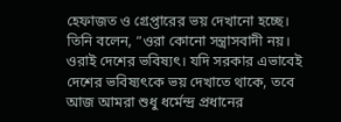হেফাজত ও গ্রেপ্তারের ভয় দেখানো হচ্ছে। তিনি বলেন, “ওরা কোনো সন্ত্রাসবাদী নয়। ওরাই দেশের ভবিষ্যৎ। যদি সরকার এভাবেই দেশের ভবিষ্যৎকে ভয় দেখাতে থাকে, তবে আজ আমরা শুধু ধর্মেন্দ্র প্রধানের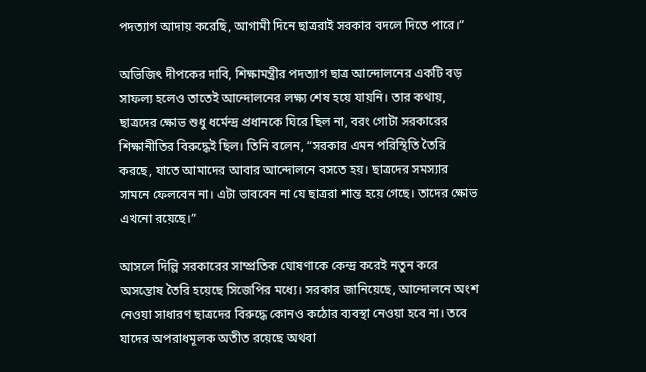পদত্যাগ আদায় করেছি, আগামী দিনে ছাত্ররাই সরকার বদলে দিতে পারে।”

অভিজিৎ দীপকের দাবি, শিক্ষামন্ত্রীর পদত্যাগ ছাত্র আন্দোলনের একটি বড় সাফল্য হলেও তাতেই আন্দোলনের লক্ষ্য শেষ হয়ে যায়নি। তার কথায়, ছাত্রদের ক্ষোভ শুধু ধর্মেন্দ্র প্রধানকে ঘিরে ছিল না, বরং গোটা সরকারের শিক্ষানীতির বিরুদ্ধেই ছিল। তিনি বলেন, “সরকার এমন পরিস্থিতি তৈরি করছে, যাতে আমাদের আবার আন্দোলনে বসতে হয়। ছাত্রদের সমস্যার সামনে ফেলবেন না। এটা ভাববেন না যে ছাত্ররা শান্ত হয়ে গেছে। তাদের ক্ষোভ এখনো রয়েছে।”

আসলে দিল্লি সরকারের সাম্প্রতিক ঘোষণাকে কেন্দ্র করেই নতুন করে অসন্তোষ তৈরি হয়েছে সিজেপির মধ্যে। সরকার জানিয়েছে, আন্দোলনে অংশ নেওয়া সাধারণ ছাত্রদের বিরুদ্ধে কোনও কঠোর ব্যবস্থা নেওয়া হবে না। তবে যাদের অপরাধমূলক অতীত রয়েছে অথবা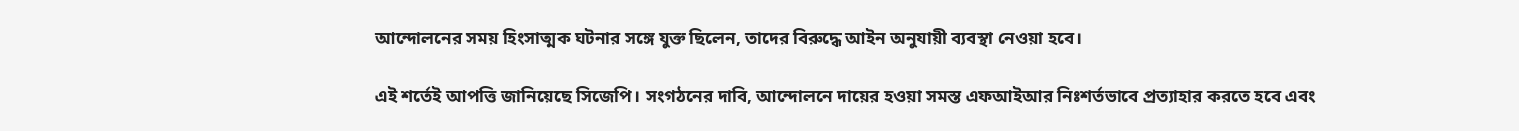আন্দোলনের সময় হিংসাত্মক ঘটনার সঙ্গে যুক্ত ছিলেন, তাদের বিরুদ্ধে আইন অনুযায়ী ব্যবস্থা নেওয়া হবে।

এই শর্তেই আপত্তি জানিয়েছে সিজেপি। সংগঠনের দাবি, আন্দোলনে দায়ের হওয়া সমস্ত এফআইআর নিঃশর্তভাবে প্রত্যাহার করতে হবে এবং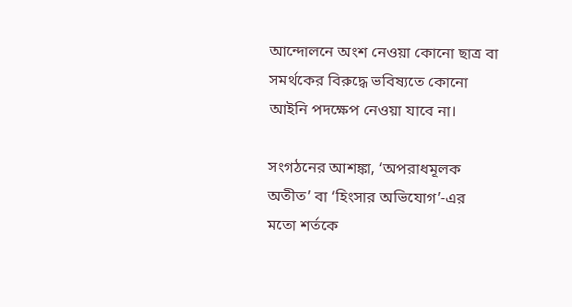আন্দোলনে অংশ নেওয়া কোনো ছাত্র বা সমর্থকের বিরুদ্ধে ভবিষ্যতে কোনো আইনি পদক্ষেপ নেওয়া যাবে না।

সংগঠনের আশঙ্কা, ‘অপরাধমূলক অতীত’ বা ‘হিংসার অভিযোগ’-এর মতো শর্তকে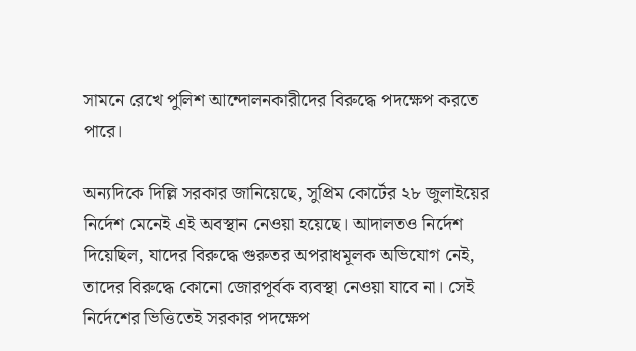সামনে রেখে পুলিশ আন্দোলনকারীদের বিরুদ্ধে পদক্ষেপ করতে পারে।

অন্যদিকে দিল্লি সরকার জানিয়েছে, সুপ্রিম কোর্টের ২৮ জুলাইয়ের নির্দেশ মেনেই এই অবস্থান নেওয়া হয়েছে। আদালতও নির্দেশ দিয়েছিল, যাদের বিরুদ্ধে গুরুতর অপরাধমূলক অভিযোগ নেই, তাদের বিরুদ্ধে কোনো জোরপূর্বক ব্যবস্থা নেওয়া যাবে না। সেই নির্দেশের ভিত্তিতেই সরকার পদক্ষেপ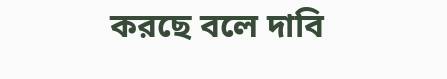করছে বলে দাবি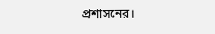প্রশাসনের।